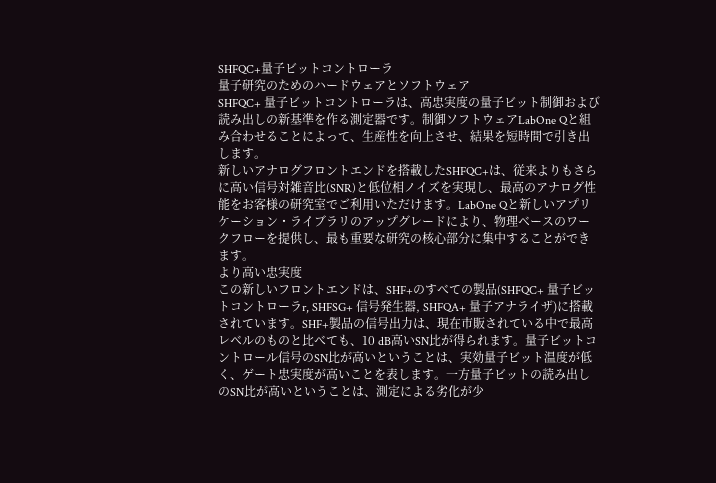SHFQC+量子ビットコントローラ
量子研究のためのハードウェアとソフトウェア
SHFQC+ 量子ビットコントローラは、高忠実度の量子ビット制御および読み出しの新基準を作る測定器です。制御ソフトウェアLabOne Qと組み合わせることによって、生産性を向上させ、結果を短時間で引き出します。
新しいアナログフロントエンドを搭載したSHFQC+は、従来よりもさらに高い信号対雑音比(SNR)と低位相ノイズを実現し、最高のアナログ性能をお客様の研究室でご利用いただけます。LabOne Qと新しいアプリケーション・ライブラリのアップグレードにより、物理ベースのワークフローを提供し、最も重要な研究の核心部分に集中することができます。
より高い忠実度
この新しいフロントエンドは、SHF+のすべての製品(SHFQC+ 量子ビットコントローラr, SHFSG+ 信号発生器, SHFQA+ 量子アナライザ)に搭載されています。SHF+製品の信号出力は、現在市販されている中で最高レベルのものと比べても、10 dB高いSN比が得られます。量子ビットコントロール信号のSN比が高いということは、実効量子ビット温度が低く、ゲート忠実度が高いことを表します。一方量子ビットの読み出しのSN比が高いということは、測定による劣化が少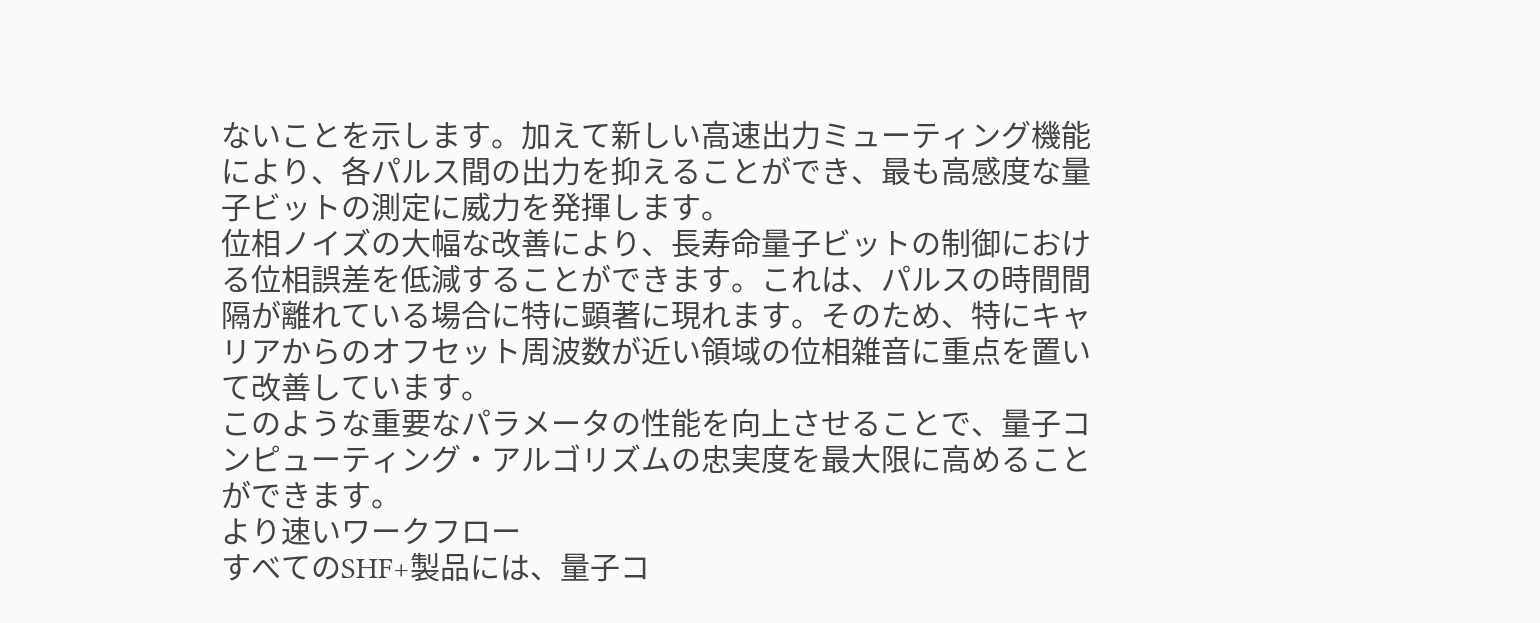ないことを示します。加えて新しい高速出力ミューティング機能により、各パルス間の出力を抑えることができ、最も高感度な量子ビットの測定に威力を発揮します。
位相ノイズの大幅な改善により、長寿命量子ビットの制御における位相誤差を低減することができます。これは、パルスの時間間隔が離れている場合に特に顕著に現れます。そのため、特にキャリアからのオフセット周波数が近い領域の位相雑音に重点を置いて改善しています。
このような重要なパラメータの性能を向上させることで、量子コンピューティング・アルゴリズムの忠実度を最大限に高めることができます。
より速いワークフロー
すべてのSHF+製品には、量子コ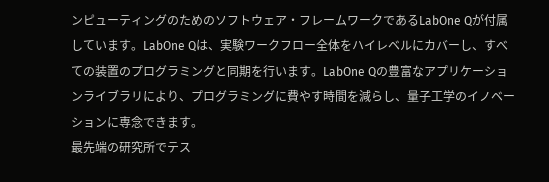ンピューティングのためのソフトウェア・フレームワークであるLabOne Qが付属しています。LabOne Qは、実験ワークフロー全体をハイレベルにカバーし、すべての装置のプログラミングと同期を行います。LabOne Qの豊富なアプリケーションライブラリにより、プログラミングに費やす時間を減らし、量子工学のイノベーションに専念できます。
最先端の研究所でテス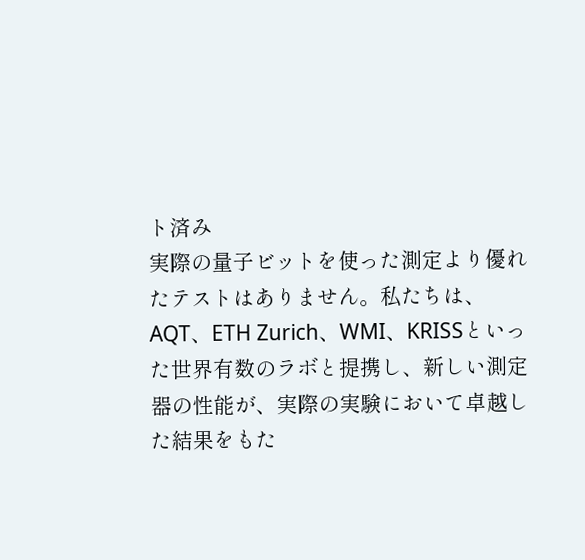ト済み
実際の量子ビットを使った測定より優れたテストはありません。私たちは、AQT、ETH Zurich、WMI、KRISSといった世界有数のラボと提携し、新しい測定器の性能が、実際の実験において卓越した結果をもた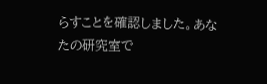らすことを確認しました。あなたの研究室で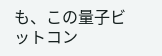も、この量子ビットコン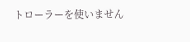トローラーを使いません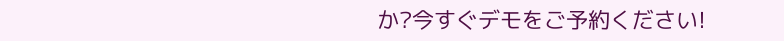か?今すぐデモをご予約ください!